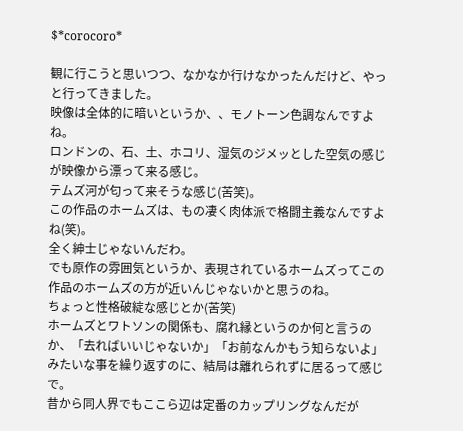$*corocoro*

観に行こうと思いつつ、なかなか行けなかったんだけど、やっと行ってきました。
映像は全体的に暗いというか、、モノトーン色調なんですよね。
ロンドンの、石、土、ホコリ、湿気のジメッとした空気の感じが映像から漂って来る感じ。
テムズ河が匂って来そうな感じ(苦笑)。
この作品のホームズは、もの凄く肉体派で格闘主義なんですよね(笑)。
全く紳士じゃないんだわ。
でも原作の雰囲気というか、表現されているホームズってこの作品のホームズの方が近いんじゃないかと思うのね。
ちょっと性格破綻な感じとか(苦笑)
ホームズとワトソンの関係も、腐れ縁というのか何と言うのか、「去ればいいじゃないか」「お前なんかもう知らないよ」みたいな事を繰り返すのに、結局は離れられずに居るって感じで。
昔から同人界でもここら辺は定番のカップリングなんだが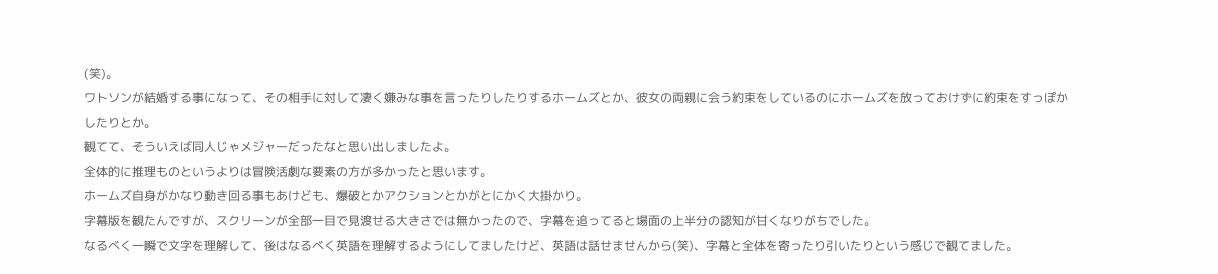(笑)。
ワトソンが結婚する事になって、その相手に対して凄く嫌みな事を言ったりしたりするホームズとか、彼女の両親に会う約束をしているのにホームズを放っておけずに約束をすっぽかしたりとか。
観てて、そういえば同人じゃメジャーだったなと思い出しましたよ。
全体的に推理ものというよりは冒険活劇な要素の方が多かったと思います。
ホームズ自身がかなり動き回る事もあけども、爆破とかアクションとかがとにかく大掛かり。
字幕版を観たんですが、スクリーンが全部一目で見渡せる大きさでは無かったので、字幕を追ってると場面の上半分の認知が甘くなりがちでした。
なるべく一瞬で文字を理解して、後はなるべく英語を理解するようにしてましたけど、英語は話せませんから(笑)、字幕と全体を寄ったり引いたりという感じで観てました。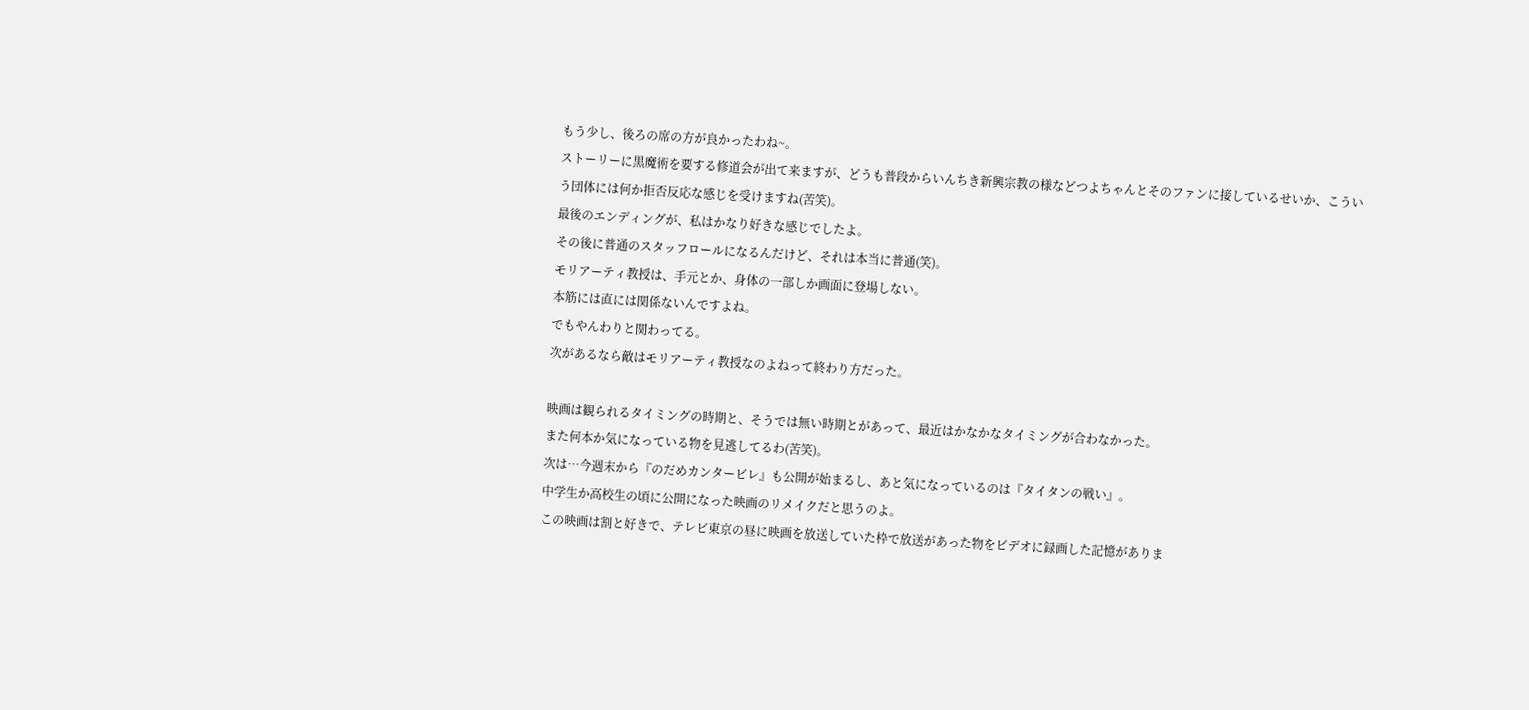もう少し、後ろの席の方が良かったわね~。
ストーリーに黒魔術を要する修道会が出て来ますが、どうも普段からいんちき新興宗教の様などつよちゃんとそのファンに接しているせいか、こういう団体には何か拒否反応な感じを受けますね(苦笑)。
最後のエンディングが、私はかなり好きな感じでしたよ。
その後に普通のスタッフロールになるんだけど、それは本当に普通(笑)。
モリアーティ教授は、手元とか、身体の一部しか画面に登場しない。
本筋には直には関係ないんですよね。
でもやんわりと関わってる。
次があるなら敵はモリアーティ教授なのよねって終わり方だった。

映画は観られるタイミングの時期と、そうでは無い時期とがあって、最近はかなかなタイミングが合わなかった。
また何本か気になっている物を見逃してるわ(苦笑)。
次は…今週末から『のだめカンタービレ』も公開が始まるし、あと気になっているのは『タイタンの戦い』。
中学生か高校生の頃に公開になった映画のリメイクだと思うのよ。
この映画は割と好きで、テレビ東京の昼に映画を放送していた枠で放送があった物をビデオに録画した記憶がありま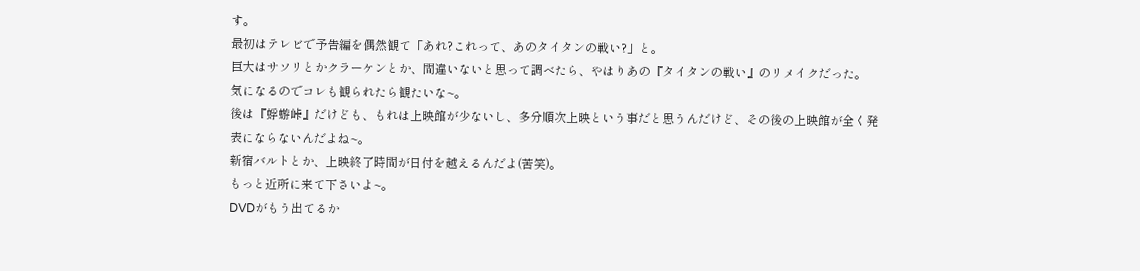す。
最初はテレビで予告編を偶然観て「あれ?これって、あのタイタンの戦い?」と。
巨大はサソリとかクラーケンとか、間違いないと思って調べたら、やはりあの『タイタンの戦い』のリメイクだった。
気になるのでコレも観られたら観たいな~。
後は『蜉蝣峠』だけども、もれは上映館が少ないし、多分順次上映という事だと思うんだけど、その後の上映館が全く発表にならないんだよね~。
新宿バルトとか、上映終了時間が日付を越えるんだよ(苦笑)。
もっと近所に来て下さいよ~。
DVDがもう出てるか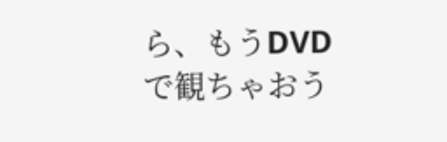ら、もうDVDで観ちゃおう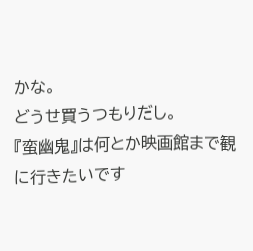かな。
どうせ買うつもりだし。
『蛮幽鬼』は何とか映画館まで観に行きたいです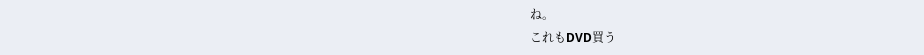ね。
これもDVD買う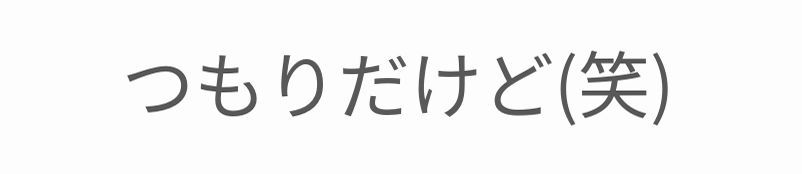つもりだけど(笑)